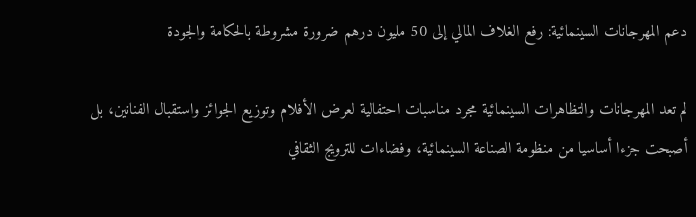دعم المهرجانات السينمائية: رفع الغلاف المالي إلى 50 مليون درهم ضرورة مشروطة بالحكامة والجودة

لم تعد المهرجانات والتظاهرات السينمائية مجرد مناسبات احتفالية لعرض الأفلام وتوزيع الجوائز واستقبال الفنانين، بل أصبحت جزءا أساسيا من منظومة الصناعة السينمائية، وفضاءات للترويج الثقافي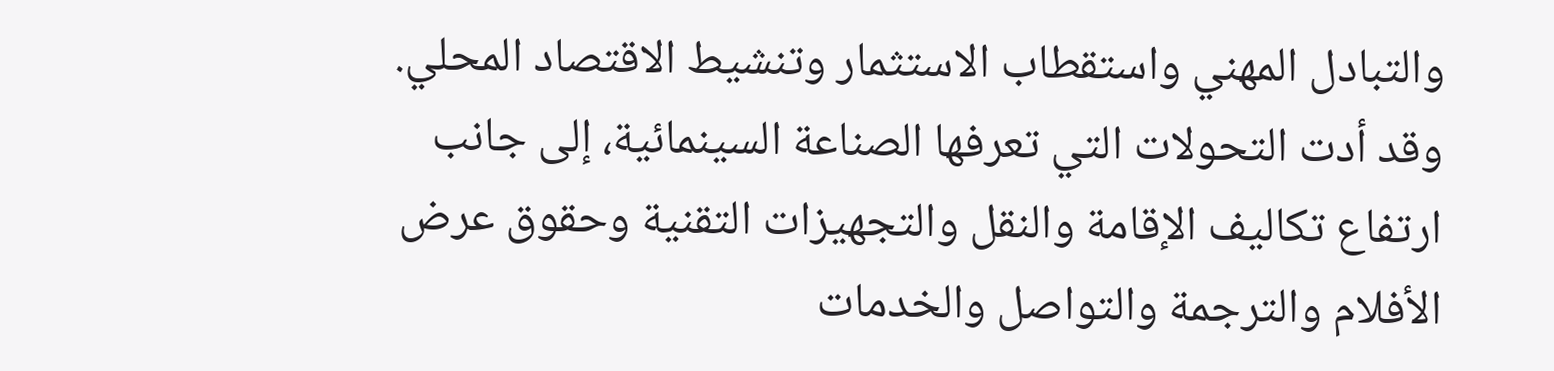والتبادل المهني واستقطاب الاستثمار وتنشيط الاقتصاد المحلي.
وقد أدت التحولات التي تعرفها الصناعة السينمائية، إلى جانب ارتفاع تكاليف الإقامة والنقل والتجهيزات التقنية وحقوق عرض الأفلام والترجمة والتواصل والخدمات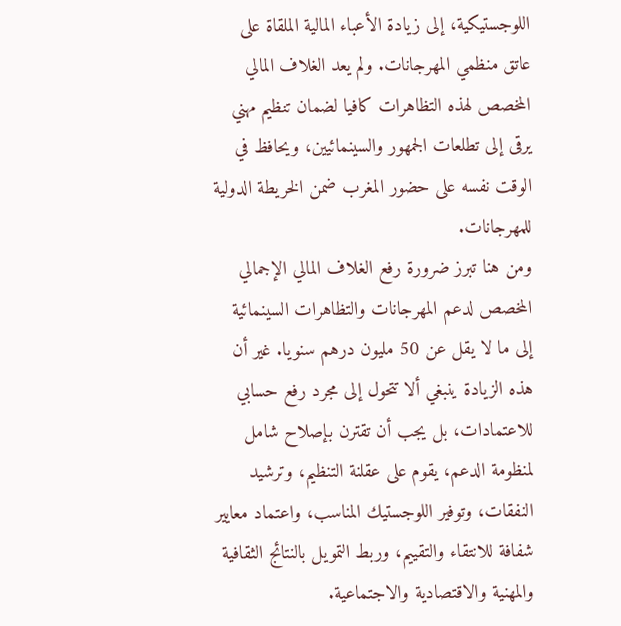اللوجستيكية، إلى زيادة الأعباء المالية الملقاة على عاتق منظمي المهرجانات. ولم يعد الغلاف المالي المخصص لهذه التظاهرات كافيا لضمان تنظيم مهني يرقى إلى تطلعات الجمهور والسينمائيين، ويحافظ في الوقت نفسه على حضور المغرب ضمن الخريطة الدولية للمهرجانات.
ومن هنا تبرز ضرورة رفع الغلاف المالي الإجمالي المخصص لدعم المهرجانات والتظاهرات السينمائية إلى ما لا يقل عن 50 مليون درهم سنويا. غير أن هذه الزيادة ينبغي ألا تتحول إلى مجرد رفع حسابي للاعتمادات، بل يجب أن تقترن بإصلاح شامل لمنظومة الدعم، يقوم على عقلنة التنظيم، وترشيد النفقات، وتوفير اللوجستيك المناسب، واعتماد معايير شفافة للانتقاء والتقييم، وربط التمويل بالنتائج الثقافية والمهنية والاقتصادية والاجتماعية.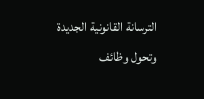الترسانة القانونية الجديدة وتحول وظائف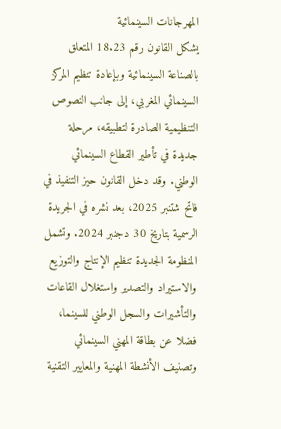المهرجانات السينمائية
يشكل القانون رقم 18.23 المتعلق بالصناعة السينمائية وبإعادة تنظيم المركز السينمائي المغربي، إلى جانب النصوص التنظيمية الصادرة لتطبيقه، مرحلة جديدة في تأطير القطاع السينمائي الوطني. وقد دخل القانون حيز التنفيذ في فاتح شتنبر 2025، بعد نشره في الجريدة الرسمية بتاريخ 30 دجنبر 2024. وتشمل المنظومة الجديدة تنظيم الإنتاج والتوزيع والاستيراد والتصدير واستغلال القاعات والتأشيرات والسجل الوطني للسينما، فضلا عن بطاقة المهني السينمائي وتصنيف الأنشطة المهنية والمعايير التقنية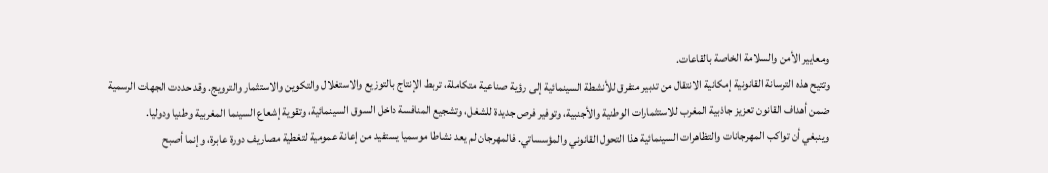ومعايير الأمن والسلامة الخاصة بالقاعات.
وتتيح هذه الترسانة القانونية إمكانية الانتقال من تدبير متفرق للأنشطة السينمائية إلى رؤية صناعية متكاملة، تربط الإنتاج بالتوزيع والاستغلال والتكوين والاستثمار والترويج. وقد حددت الجهات الرسمية ضمن أهداف القانون تعزيز جاذبية المغرب للاستثمارات الوطنية والأجنبية، وتوفير فرص جديدة للشغل، وتشجيع المنافسة داخل السوق السينمائية، وتقوية إشعاع السينما المغربية وطنيا ودوليا.
وينبغي أن تواكب المهرجانات والتظاهرات السينمائية هذا التحول القانوني والمؤسساتي. فالمهرجان لم يعد نشاطا موسميا يستفيد من إعانة عمومية لتغطية مصاريف دورة عابرة، وإنما أصبح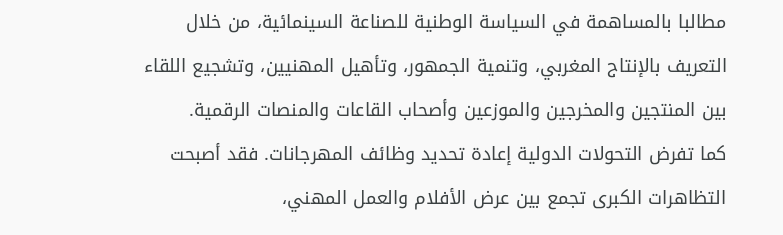مطالبا بالمساهمة في السياسة الوطنية للصناعة السينمائية، من خلال التعريف بالإنتاج المغربي، وتنمية الجمهور، وتأهيل المهنيين، وتشجيع اللقاء بين المنتجين والمخرجين والموزعين وأصحاب القاعات والمنصات الرقمية.
كما تفرض التحولات الدولية إعادة تحديد وظائف المهرجانات. فقد أصبحت التظاهرات الكبرى تجمع بين عرض الأفلام والعمل المهني،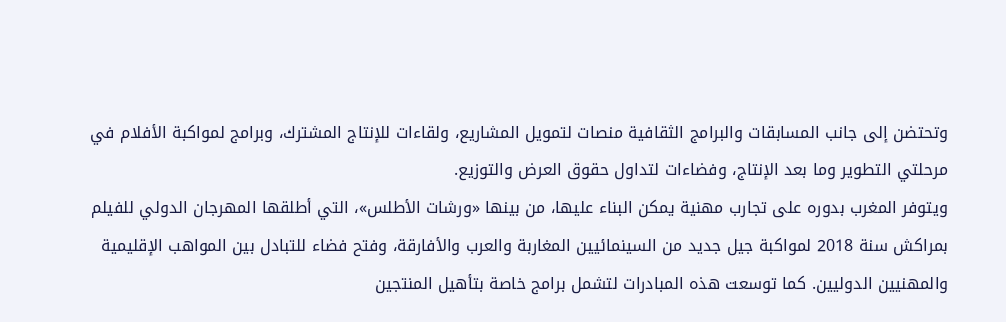وتحتضن إلى جانب المسابقات والبرامج الثقافية منصات لتمويل المشاريع، ولقاءات للإنتاج المشترك، وبرامج لمواكبة الأفلام في مرحلتي التطوير وما بعد الإنتاج، وفضاءات لتداول حقوق العرض والتوزيع.
ويتوفر المغرب بدوره على تجارب مهنية يمكن البناء عليها، من بينها «ورشات الأطلس»، التي أطلقها المهرجان الدولي للفيلم بمراكش سنة 2018 لمواكبة جيل جديد من السينمائيين المغاربة والعرب والأفارقة، وفتح فضاء للتبادل بين المواهب الإقليمية والمهنيين الدوليين. كما توسعت هذه المبادرات لتشمل برامج خاصة بتأهيل المنتجين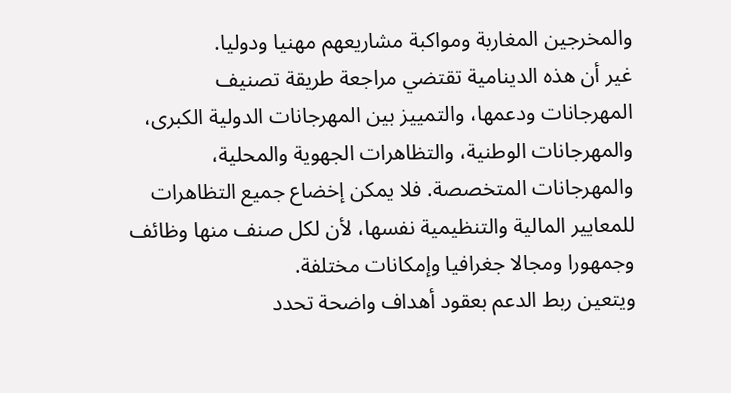والمخرجين المغاربة ومواكبة مشاريعهم مهنيا ودوليا.
غير أن هذه الدينامية تقتضي مراجعة طريقة تصنيف المهرجانات ودعمها، والتمييز بين المهرجانات الدولية الكبرى، والمهرجانات الوطنية، والتظاهرات الجهوية والمحلية، والمهرجانات المتخصصة. فلا يمكن إخضاع جميع التظاهرات للمعايير المالية والتنظيمية نفسها، لأن لكل صنف منها وظائف وجمهورا ومجالا جغرافيا وإمكانات مختلفة.
ويتعين ربط الدعم بعقود أهداف واضحة تحدد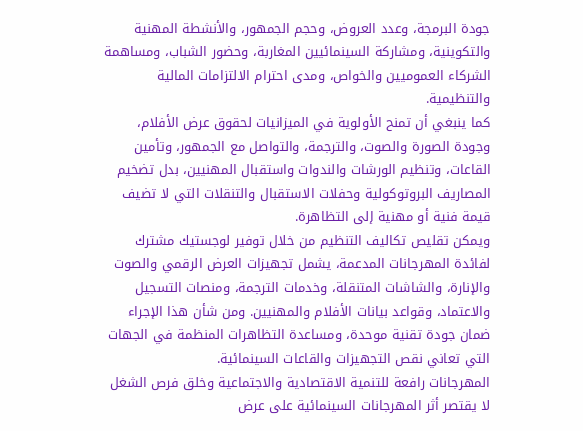جودة البرمجة، وعدد العروض، وحجم الجمهور، والأنشطة المهنية والتكوينية، ومشاركة السينمائيين المغاربة، وحضور الشباب، ومساهمة الشركاء العموميين والخواص، ومدى احترام الالتزامات المالية والتنظيمية.
كما ينبغي أن تمنح الأولوية في الميزانيات لحقوق عرض الأفلام، وجودة الصورة والصوت، والترجمة، والتواصل مع الجمهور، وتأمين القاعات، وتنظيم الورشات والندوات واستقبال المهنيين، بدل تضخيم المصاريف البروتوكولية وحفلات الاستقبال والتنقلات التي لا تضيف قيمة فنية أو مهنية إلى التظاهرة.
ويمكن تقليص تكاليف التنظيم من خلال توفير لوجستيك مشترك لفائدة المهرجانات المدعمة، يشمل تجهيزات العرض الرقمي والصوت والإنارة، والشاشات المتنقلة، وخدمات الترجمة، ومنصات التسجيل والاعتماد، وقواعد بيانات الأفلام والمهنيين. ومن شأن هذا الإجراء ضمان جودة تقنية موحدة، ومساعدة التظاهرات المنظمة في الجهات التي تعاني نقص التجهيزات والقاعات السينمائية.
المهرجانات رافعة للتنمية الاقتصادية والاجتماعية وخلق فرص الشغل
لا يقتصر أثر المهرجانات السينمائية على عرض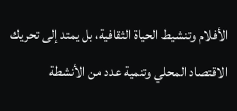الأفلام وتنشيط الحياة الثقافية، بل يمتد إلى تحريك الاقتصاد المحلي وتنمية عدد من الأنشطة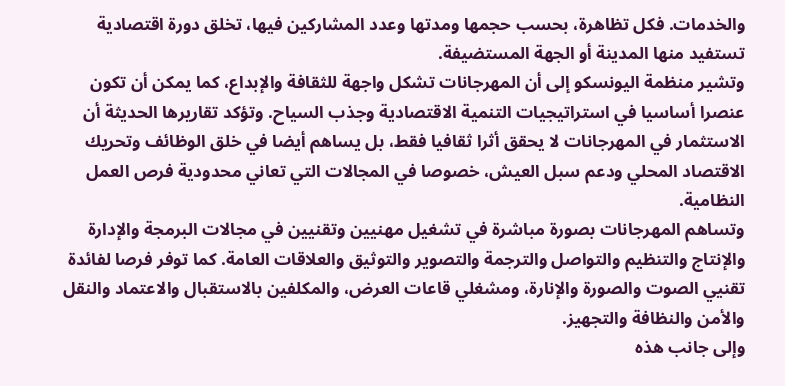والخدمات. فكل تظاهرة، بحسب حجمها ومدتها وعدد المشاركين فيها، تخلق دورة اقتصادية تستفيد منها المدينة أو الجهة المستضيفة.
وتشير منظمة اليونسكو إلى أن المهرجانات تشكل واجهة للثقافة والإبداع، كما يمكن أن تكون عنصرا أساسيا في استراتيجيات التنمية الاقتصادية وجذب السياح. وتؤكد تقاريرها الحديثة أن الاستثمار في المهرجانات لا يحقق أثرا ثقافيا فقط، بل يساهم أيضا في خلق الوظائف وتحريك الاقتصاد المحلي ودعم سبل العيش، خصوصا في المجالات التي تعاني محدودية فرص العمل النظامية.
وتساهم المهرجانات بصورة مباشرة في تشغيل مهنيين وتقنيين في مجالات البرمجة والإدارة والإنتاج والتنظيم والتواصل والترجمة والتصوير والتوثيق والعلاقات العامة. كما توفر فرصا لفائدة تقنيي الصوت والصورة والإنارة، ومشغلي قاعات العرض، والمكلفين بالاستقبال والاعتماد والنقل والأمن والنظافة والتجهيز.
وإلى جانب هذه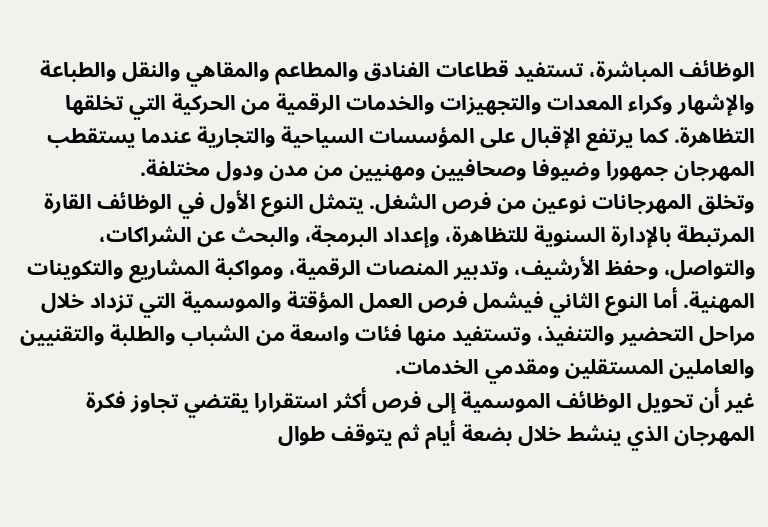الوظائف المباشرة، تستفيد قطاعات الفنادق والمطاعم والمقاهي والنقل والطباعة والإشهار وكراء المعدات والتجهيزات والخدمات الرقمية من الحركية التي تخلقها التظاهرة. كما يرتفع الإقبال على المؤسسات السياحية والتجارية عندما يستقطب المهرجان جمهورا وضيوفا وصحافيين ومهنيين من مدن ودول مختلفة.
وتخلق المهرجانات نوعين من فرص الشغل. يتمثل النوع الأول في الوظائف القارة المرتبطة بالإدارة السنوية للتظاهرة، وإعداد البرمجة، والبحث عن الشراكات، والتواصل، وحفظ الأرشيف، وتدبير المنصات الرقمية، ومواكبة المشاريع والتكوينات المهنية. أما النوع الثاني فيشمل فرص العمل المؤقتة والموسمية التي تزداد خلال مراحل التحضير والتنفيذ، وتستفيد منها فئات واسعة من الشباب والطلبة والتقنيين والعاملين المستقلين ومقدمي الخدمات.
غير أن تحويل الوظائف الموسمية إلى فرص أكثر استقرارا يقتضي تجاوز فكرة المهرجان الذي ينشط خلال بضعة أيام ثم يتوقف طوال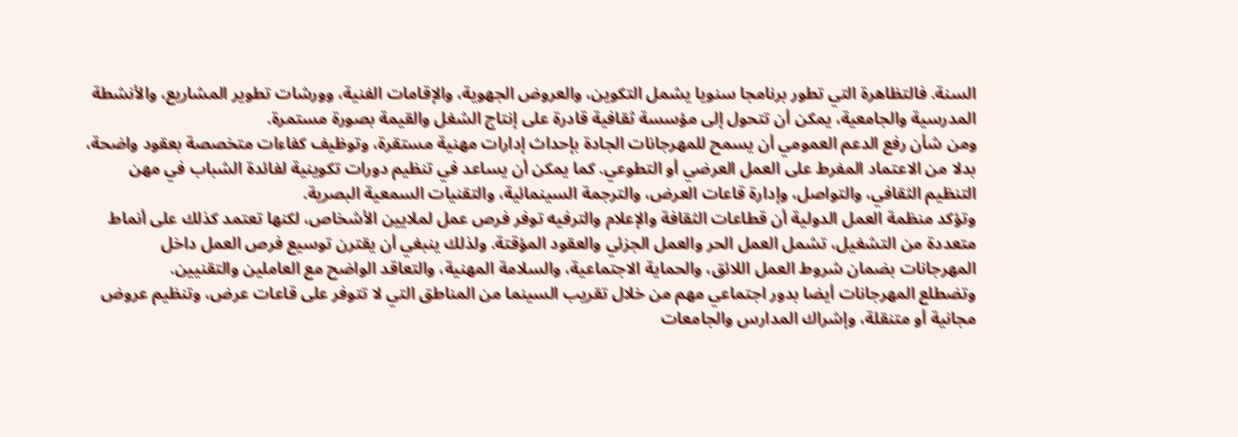السنة. فالتظاهرة التي تطور برنامجا سنويا يشمل التكوين، والعروض الجهوية، والإقامات الفنية، وورشات تطوير المشاريع، والأنشطة المدرسية والجامعية، يمكن أن تتحول إلى مؤسسة ثقافية قادرة على إنتاج الشغل والقيمة بصورة مستمرة.
ومن شأن رفع الدعم العمومي أن يسمح للمهرجانات الجادة بإحداث إدارات مهنية مستقرة، وتوظيف كفاءات متخصصة بعقود واضحة، بدلا من الاعتماد المفرط على العمل العرضي أو التطوعي. كما يمكن أن يساعد في تنظيم دورات تكوينية لفائدة الشباب في مهن التنظيم الثقافي، والتواصل، وإدارة قاعات العرض، والترجمة السينمائية، والتقنيات السمعية البصرية.
وتؤكد منظمة العمل الدولية أن قطاعات الثقافة والإعلام والترفيه توفر فرص عمل لملايين الأشخاص، لكنها تعتمد كذلك على أنماط متعددة من التشغيل، تشمل العمل الحر والعمل الجزئي والعقود المؤقتة. ولذلك ينبغي أن يقترن توسيع فرص العمل داخل المهرجانات بضمان شروط العمل اللائق، والحماية الاجتماعية، والسلامة المهنية، والتعاقد الواضح مع العاملين والتقنيين.
وتضطلع المهرجانات أيضا بدور اجتماعي مهم من خلال تقريب السينما من المناطق التي لا تتوفر على قاعات عرض، وتنظيم عروض مجانية أو متنقلة، وإشراك المدارس والجامعات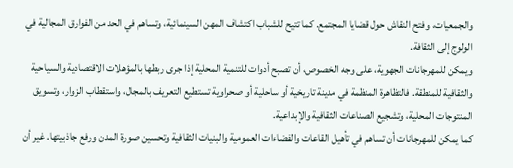والجمعيات، وفتح النقاش حول قضايا المجتمع. كما تتيح للشباب اكتشاف المهن السينمائية، وتساهم في الحد من الفوارق المجالية في الولوج إلى الثقافة.
ويمكن للمهرجانات الجهوية، على وجه الخصوص، أن تصبح أدوات للتنمية المحلية إذا جرى ربطها بالمؤهلات الاقتصادية والسياحية والثقافية للمنطقة. فالتظاهرة المنظمة في مدينة تاريخية أو ساحلية أو صحراوية تستطيع التعريف بالمجال، واستقطاب الزوار، وتسويق المنتوجات المحلية، وتشجيع الصناعات الثقافية والإبداعية.
كما يمكن للمهرجانات أن تساهم في تأهيل القاعات والفضاءات العمومية والبنيات الثقافية وتحسين صورة المدن ورفع جاذبيتها. غير أن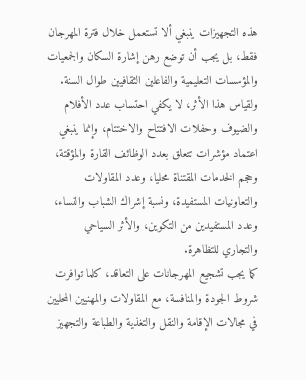هذه التجهيزات ينبغي ألا تستعمل خلال فترة المهرجان فقط، بل يجب أن توضع رهن إشارة السكان والجمعيات والمؤسسات التعليمية والفاعلين الثقافيين طوال السنة.
ولقياس هذا الأثر، لا يكفي احتساب عدد الأفلام والضيوف وحفلات الافتتاح والاختتام، وإنما ينبغي اعتماد مؤشرات تتعلق بعدد الوظائف القارة والمؤقتة، وحجم الخدمات المقتناة محليا، وعدد المقاولات والتعاونيات المستفيدة، ونسبة إشراك الشباب والنساء، وعدد المستفيدين من التكوين، والأثر السياحي والتجاري للتظاهرة.
كما يجب تشجيع المهرجانات على التعاقد، كلما توافرت شروط الجودة والمنافسة، مع المقاولات والمهنيين المحليين في مجالات الإقامة والنقل والتغذية والطباعة والتجهيز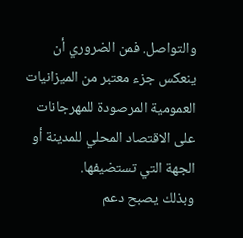والتواصل. فمن الضروري أن ينعكس جزء معتبر من الميزانيات العمومية المرصودة للمهرجانات على الاقتصاد المحلي للمدينة أو الجهة التي تستضيفها.
وبذلك يصبح دعم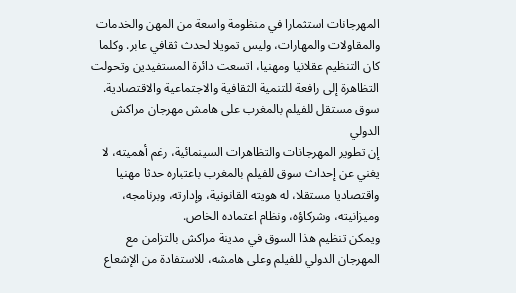المهرجانات استثمارا في منظومة واسعة من المهن والخدمات والمقاولات والمهارات، وليس تمويلا لحدث ثقافي عابر. وكلما كان التنظيم عقلانيا ومهنيا، اتسعت دائرة المستفيدين وتحولت التظاهرة إلى رافعة للتنمية الثقافية والاجتماعية والاقتصادية.
سوق مستقل للفيلم بالمغرب على هامش مهرجان مراكش الدولي
إن تطوير المهرجانات والتظاهرات السينمائية، رغم أهميته، لا يغني عن إحداث سوق للفيلم بالمغرب باعتباره حدثا مهنيا واقتصاديا مستقلا، له هويته القانونية، وإدارته، وبرنامجه، وميزانيته، وشركاؤه، ونظام اعتماده الخاص.
ويمكن تنظيم هذا السوق في مدينة مراكش بالتزامن مع المهرجان الدولي للفيلم وعلى هامشه، للاستفادة من الإشعاع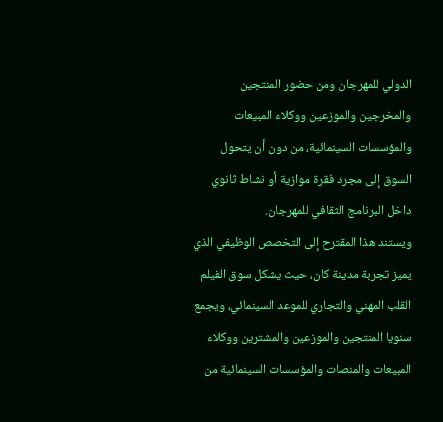الدولي للمهرجان ومن حضور المنتجين والمخرجين والموزعين ووكلاء المبيعات والمؤسسات السينمائية، من دون أن يتحول السوق إلى مجرد فقرة موازية أو نشاط ثانوي داخل البرنامج الثقافي للمهرجان.
ويستند هذا المقترح إلى التخصص الوظيفي الذي يميز تجربة مدينة كان، حيث يشكل سوق الفيلم القلب المهني والتجاري للموعد السينمائي، ويجمع سنويا المنتجين والموزعين والمشترين ووكلاء المبيعات والمنصات والمؤسسات السينمائية من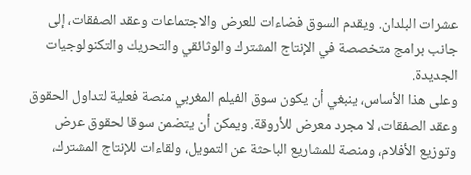عشرات البلدان. ويقدم السوق فضاءات للعرض والاجتماعات وعقد الصفقات، إلى جانب برامج متخصصة في الإنتاج المشترك والوثائقي والتحريك والتكنولوجيات الجديدة.
وعلى هذا الأساس، ينبغي أن يكون سوق الفيلم المغربي منصة فعلية لتداول الحقوق وعقد الصفقات، لا مجرد معرض للأروقة. ويمكن أن يتضمن سوقا لحقوق عرض وتوزيع الأفلام، ومنصة للمشاريع الباحثة عن التمويل، ولقاءات للإنتاج المشترك،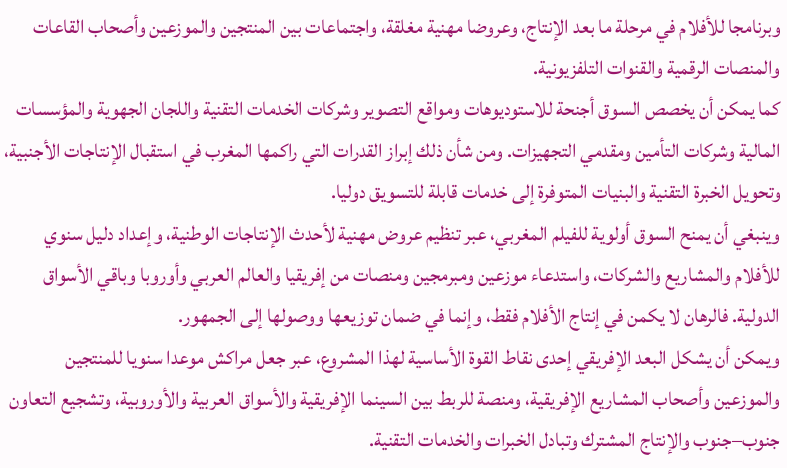وبرنامجا للأفلام في مرحلة ما بعد الإنتاج، وعروضا مهنية مغلقة، واجتماعات بين المنتجين والموزعين وأصحاب القاعات والمنصات الرقمية والقنوات التلفزيونية.
كما يمكن أن يخصص السوق أجنحة للاستوديوهات ومواقع التصوير وشركات الخدمات التقنية واللجان الجهوية والمؤسسات المالية وشركات التأمين ومقدمي التجهيزات. ومن شأن ذلك إبراز القدرات التي راكمها المغرب في استقبال الإنتاجات الأجنبية، وتحويل الخبرة التقنية والبنيات المتوفرة إلى خدمات قابلة للتسويق دوليا.
وينبغي أن يمنح السوق أولوية للفيلم المغربي، عبر تنظيم عروض مهنية لأحدث الإنتاجات الوطنية، وإعداد دليل سنوي للأفلام والمشاريع والشركات، واستدعاء موزعين ومبرمجين ومنصات من إفريقيا والعالم العربي وأوروبا وباقي الأسواق الدولية. فالرهان لا يكمن في إنتاج الأفلام فقط، وإنما في ضمان توزيعها ووصولها إلى الجمهور.
ويمكن أن يشكل البعد الإفريقي إحدى نقاط القوة الأساسية لهذا المشروع، عبر جعل مراكش موعدا سنويا للمنتجين والموزعين وأصحاب المشاريع الإفريقية، ومنصة للربط بين السينما الإفريقية والأسواق العربية والأوروبية، وتشجيع التعاون جنوب–جنوب والإنتاج المشترك وتبادل الخبرات والخدمات التقنية.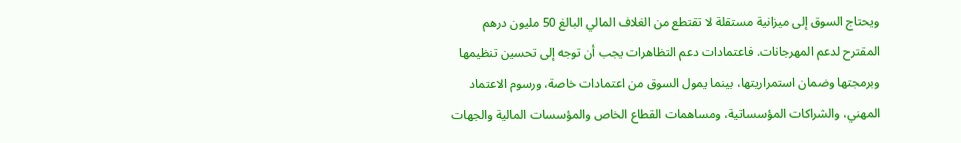ويحتاج السوق إلى ميزانية مستقلة لا تقتطع من الغلاف المالي البالغ 50 مليون درهم المقترح لدعم المهرجانات. فاعتمادات دعم التظاهرات يجب أن توجه إلى تحسين تنظيمها وبرمجتها وضمان استمراريتها، بينما يمول السوق من اعتمادات خاصة، ورسوم الاعتماد المهني، والشراكات المؤسساتية، ومساهمات القطاع الخاص والمؤسسات المالية والجهات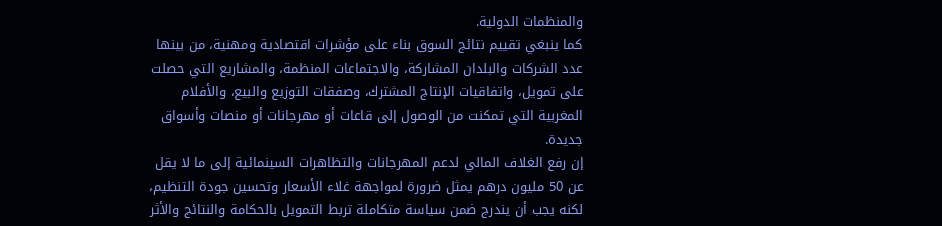والمنظمات الدولية.
كما ينبغي تقييم نتائج السوق بناء على مؤشرات اقتصادية ومهنية، من بينها عدد الشركات والبلدان المشاركة، والاجتماعات المنظمة، والمشاريع التي حصلت على تمويل، واتفاقيات الإنتاج المشترك، وصفقات التوزيع والبيع، والأفلام المغربية التي تمكنت من الوصول إلى قاعات أو مهرجانات أو منصات وأسواق جديدة.
إن رفع الغلاف المالي لدعم المهرجانات والتظاهرات السينمائية إلى ما لا يقل عن 50 مليون درهم يمثل ضرورة لمواجهة غلاء الأسعار وتحسين جودة التنظيم، لكنه يجب أن يندرج ضمن سياسة متكاملة تربط التمويل بالحكامة والنتائج والأثر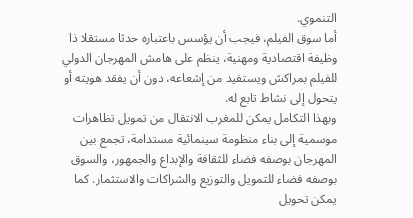التنموي.
أما سوق الفيلم، فيجب أن يؤسس باعتباره حدثا مستقلا ذا وظيفة اقتصادية ومهنية، ينظم على هامش المهرجان الدولي للفيلم بمراكش ويستفيد من إشعاعه، دون أن يفقد هويته أو يتحول إلى نشاط تابع له.
وبهذا التكامل يمكن للمغرب الانتقال من تمويل تظاهرات موسمية إلى بناء منظومة سينمائية مستدامة، تجمع بين المهرجان بوصفه فضاء للثقافة والإبداع والجمهور، والسوق بوصفه فضاء للتمويل والتوزيع والشراكات والاستثمار. كما يمكن تحويل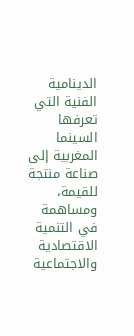الدينامية الفنية التي تعرفها السينما المغربية إلى صناعة منتجة للقيمة، ومساهمة في التنمية الاقتصادية والاجتماعية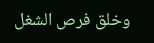وخلق فرص الشغل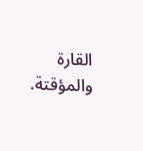القارة والمؤقتة.